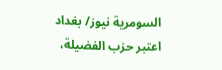السومرية نيوز/ بغداد
اعتبر حزب الفضيلة،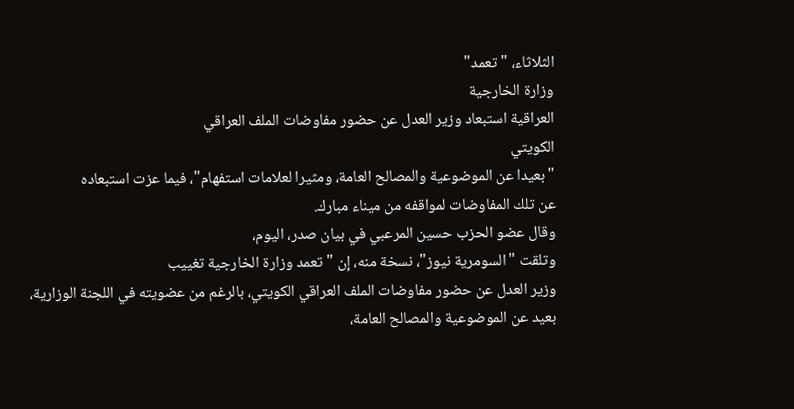الثلاثاء، "تعمد"
وزارة الخارجية
العراقية استبعاد وزير العدل عن حضور مفاوضات الملف العراقي
الكويتي
"بعيدا عن الموضوعية والمصالح العامة، ومثيرا لعلامات استفهام"، فيما عزت استبعاده
عن تلك المفاوضات لمواقفه من ميناء مبارك.
وقال عضو الحزب حسين المرعبي في بيان صدر، اليوم،
وتلقت "السومرية نيوز"، نسخة منه، إن "تعمد وزارة الخارجية تغييب
وزير العدل عن حضور مفاوضات الملف العراقي الكويتي، بالرغم من عضويته في اللجنة الوزارية،
بعيد عن الموضوعية والمصالح العامة،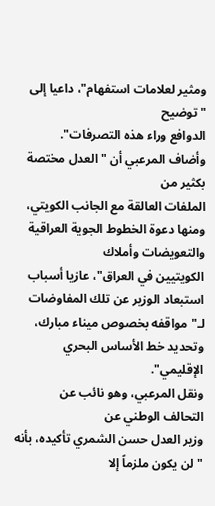ومثير لعلامات استفهام"، داعيا إلى "توضيح
الدوافع وراء هذه التصرفات".
وأضاف المرعبي أن "العدل مختصة بكثير من
الملفات العالقة مع الجانب الكويتي، ومنها دعوة الخطوط الجوية العراقية والتعويضات وأملاك
الكويتيين في العراق"، عازيا أسباب استبعاد الوزير عن تلك المفاوضات لـ"مواقفه بخصوص ميناء مبارك،
وتحديد خط الأساس البحري الإقليمي".
ونقل المرعبي، وهو نائب عن
التحالف الوطني عن
وزير العدل حسن الشمري تأكيده، بأنه "لن يكون ملزماً إلا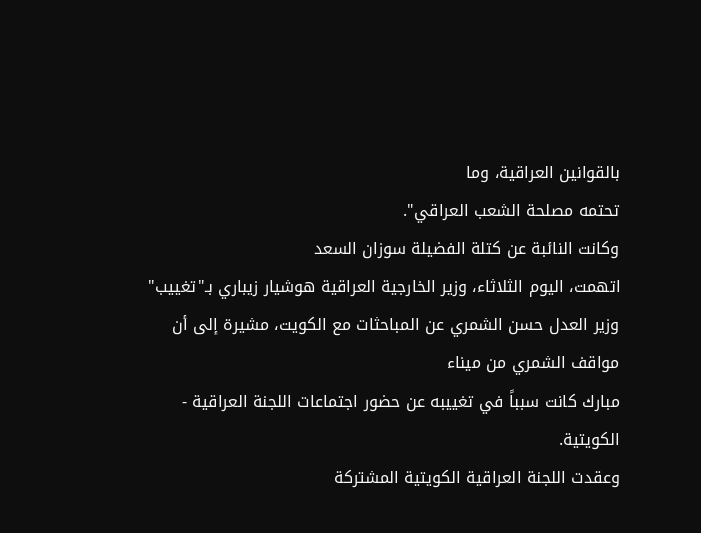بالقوانين العراقية، وما
تحتمه مصلحة الشعب العراقي".
وكانت النائبة عن كتلة الفضيلة سوزان السعد
اتهمت، اليوم الثلاثاء، وزير الخارجية العراقية هوشيار زيباري بـ"تغييب"
وزير العدل حسن الشمري عن المباحثات مع الكويت، مشيرة إلى أن مواقف الشمري من ميناء
مبارك كانت سبباً في تغييبه عن حضور اجتماعات اللجنة العراقية -
الكويتية.
وعقدت اللجنة العراقية الكويتية المشتركة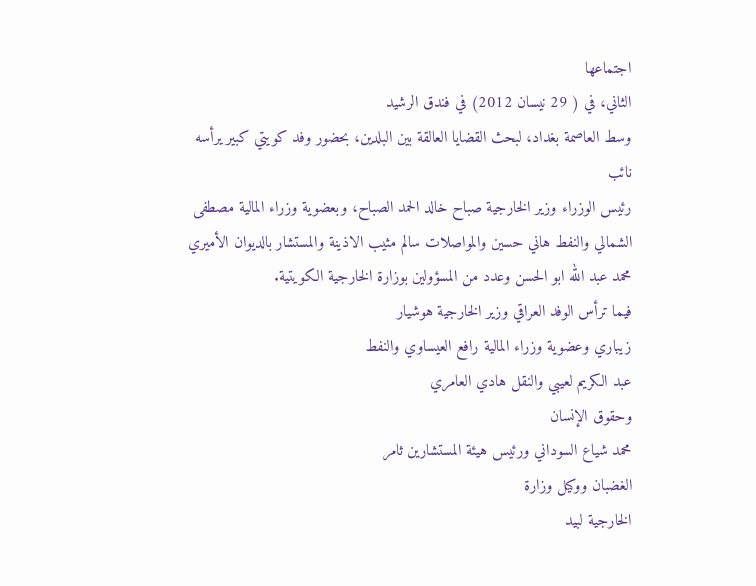اجتماعها
الثاني، في ( 29 نيسان 2012) في فندق الرشيد
وسط العاصمة بغداد، لبحث القضايا العالقة بين البلدين، بحضور وفد كويتي كبير يرأسه
نائب
رئيس الوزراء وزير الخارجية صباح خالد الحمد الصباح، وبعضوية وزراء المالية مصطفى
الشمالي والنفط هاني حسين والمواصلات سالم مثيب الاذينة والمستشار بالديوان الأميري
محمد عبد الله ابو الحسن وعدد من المسؤولين بوزارة الخارجية الكويتية.
فيما ترأس الوفد العراقي وزير الخارجية هوشيار
زيباري وعضوية وزراء المالية رافع العيساوي والنفط
عبد الكريم لعيبي والنقل هادي العامري
وحقوق الإنسان
محمد شياع السوداني ورئيس هيئة المستشارين ثامر
الغضبان ووكيل وزارة
الخارجية لبيد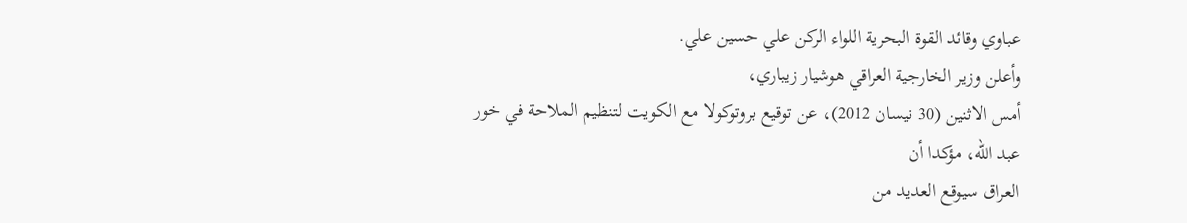عباوي وقائد القوة البحرية اللواء الركن علي حسين علي.
وأعلن وزير الخارجية العراقي هوشيار زيباري،
أمس الاثنين (30 نيسان 2012)، عن توقيع بروتوكولا مع الكويت لتنظيم الملاحة في خور
عبد الله، مؤكدا أن
العراق سيوقع العديد من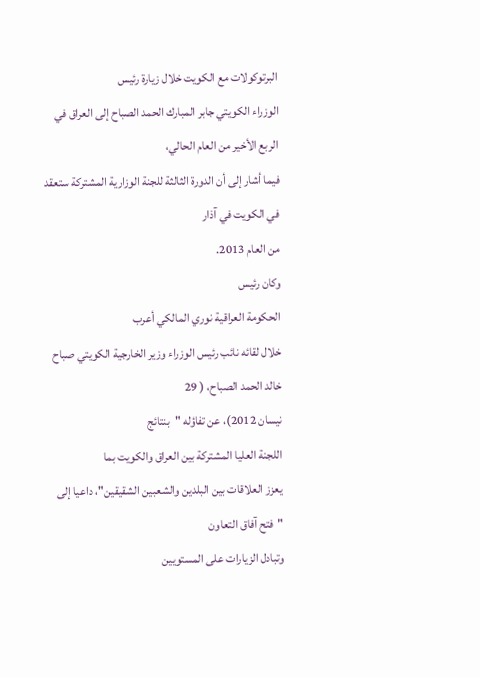البرتوكولات مع الكويت خلال زيارة رئيس
الوزراء الكويتي جابر المبارك الحمد الصباح إلى العراق في الربع الأخير من العام الحالي،
فيما أشار إلى أن الدورة الثالثة للجنة الوزارية المشتركة ستعقد في الكويت في آذار
من العام 2013.
وكان رئيس
الحكومة العراقية نوري المالكي أعرب
خلال لقائه نائب رئيس الوزراء وزير الخارجية الكويتي صباح خالد الحمد الصباح، ( 29
نيسان 2012)، عن تفاؤله "بنتائج
اللجنة العليا المشتركة بين العراق والكويت بما
يعزز العلاقات بين البلدين والشعبين الشقيقين"، داعيا إلى "فتح آفاق التعاون
وتبادل الزيارات على المستويين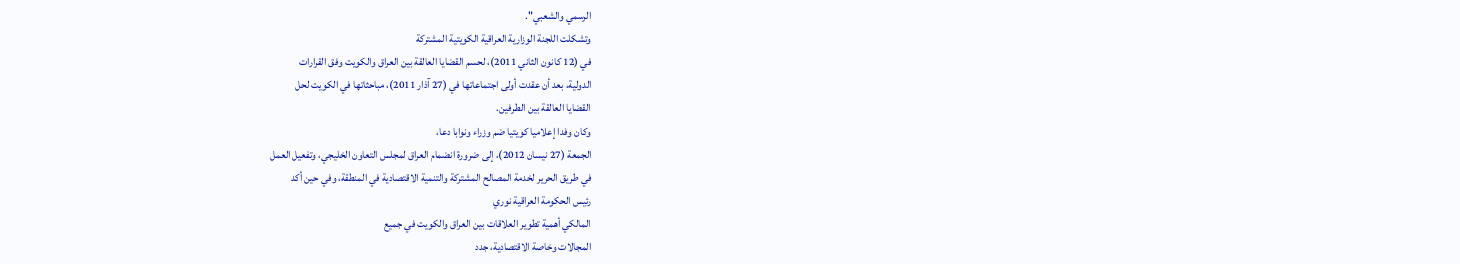الرسمي والشعبي".
وتشكلت اللجنة الوزارية العراقية الكويتية المشتركة
في (12 كانون الثاني 2011)، لحسم القضايا العالقة بين العراق والكويت وفق القرارات
الدولية، بعد أن عقدت أولى اجتماعاتها في (27 آذار 2011)، مباحثاتها في الكويت لحل
القضايا العالقة بين الطرفين.
وكان وفدا إعلاميا كويتيا ضم وزراء ونوابا دعا،
الجمعة (27 نيسان 2012)، إلى ضرورة انضمام العراق لمجلس التعاون الخليجي، وتفعيل العمل
في طريق الحرير لخدمة المصالح المشتركة والتنمية الاقتصادية في المنطقة، وفي حين أكد
رئيس الحكومة العراقية نوري
المالكي أهمية تطوير العلاقات بين العراق والكويت في جميع
المجالات وخاصة الاقتصادية، جدد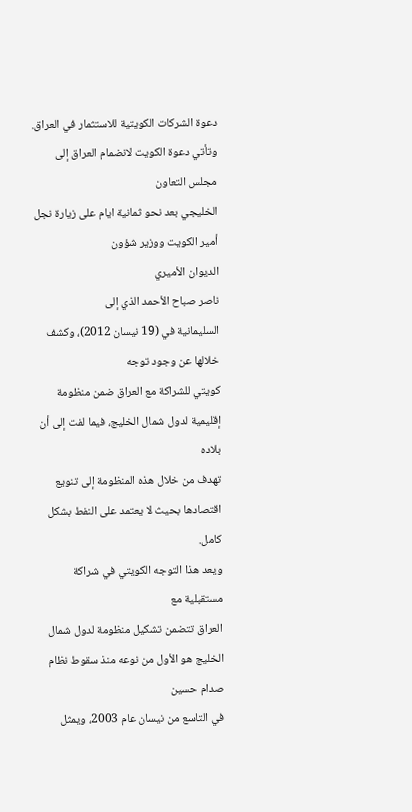دعوة الشركات الكويتية للاستثمار في العراق.
وتأتي دعوة الكويت لانضمام العراق إلى مجلس التعاون
الخليجي بعد نحو ثمانية ايام على زيارة نجل أمير الكويت ووزير شؤون
الديوان الأميري
ناصر صباح الأحمد الذي إلى
السليمانية في (19 نيسان 2012)، وكشف خلالها عن وجود توجه
كويتي للشراكة مع العراق ضمن منظومة إقليمية لدول شمال الخليج، فيما لفت إلى أن بلاده
تهدف من خلال هذه المنظومة إلى تنويع اقتصادها بحيث لا يعتمد على النفط بشكل كامل.
ويعد هذا التوجه الكويتي في شراكة مستقبلية مع
العراق تتضمن تشكيل منظومة لدول شمال الخليج هو الأول من نوعه منذ سقوط نظام صدام حسين
في التاسع من نيسان عام 2003، ويمثل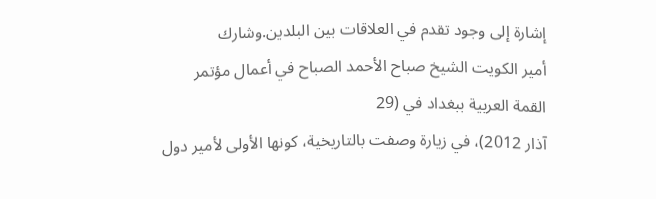إشارة إلى وجود تقدم في العلاقات بين البلدين.وشارك
أمير الكويت الشيخ صباح الأحمد الصباح في أعمال مؤتمر
القمة العربية ببغداد في (29
آذار 2012)، في زيارة وصفت بالتاريخية، كونها الأولى لأمير دول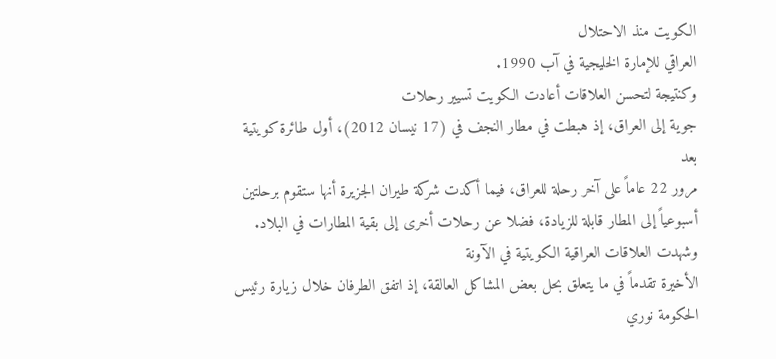الكويت منذ الاحتلال
العراقي للإمارة الخليجية في آب 1990.
وكنتيجة لتحسن العلاقات أعادت الكويت تسيير رحلات
جوية إلى العراق، إذ هبطت في مطار النجف في (17 نيسان 2012)، أول طائرة كويتية بعد
مرور 22 عاماً على آخر رحلة للعراق، فيما أكدت شركة طيران الجزيرة أنها ستقوم برحلتين
أسبوعياً إلى المطار قابلة للزيادة، فضلا عن رحلات أخرى إلى بقية المطارات في البلاد.
وشهدت العلاقات العراقية الكويتية في الآونة
الأخيرة تقدماً في ما يتعلق بحل بعض المشاكل العالقة، إذ اتفق الطرفان خلال زيارة رئيس
الحكومة نوري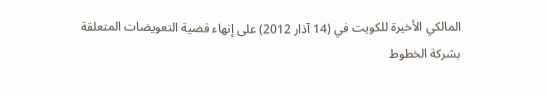المالكي الأخيرة للكويت في (14 آذار 2012) على إنهاء قضية التعويضات المتعلقة
بشركة الخطوط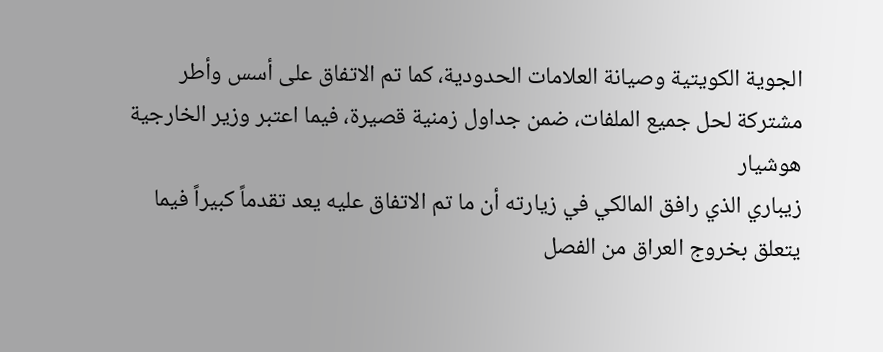الجوية الكويتية وصيانة العلامات الحدودية، كما تم الاتفاق على أسس وأطر
مشتركة لحل جميع الملفات، ضمن جداول زمنية قصيرة، فيما اعتبر وزير الخارجية هوشيار
زيباري الذي رافق المالكي في زيارته أن ما تم الاتفاق عليه يعد تقدماً كبيراً فيما
يتعلق بخروج العراق من الفصل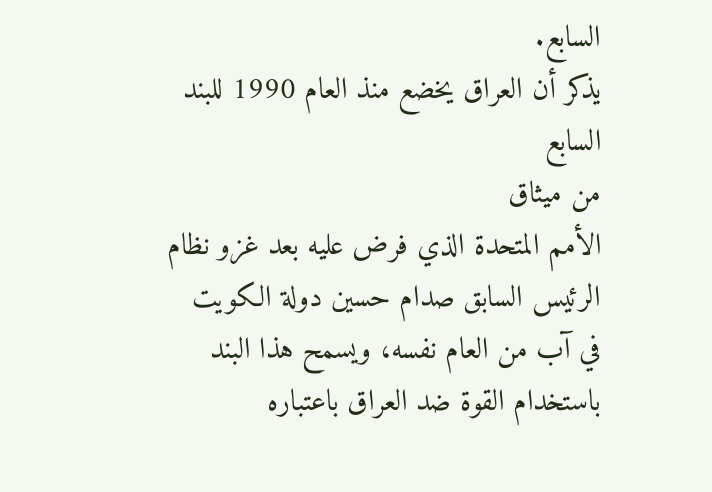السابع.
يذكر أن العراق يخضع منذ العام 1990 للبند السابع
من ميثاق
الأمم المتحدة الذي فرض عليه بعد غزو نظام الرئيس السابق صدام حسين دولة الكويت
في آب من العام نفسه، ويسمح هذا البند باستخدام القوة ضد العراق باعتباره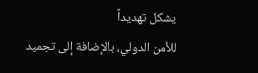يشكل تهديداً
للأمن الدولي، بالإضافة إلى تجميد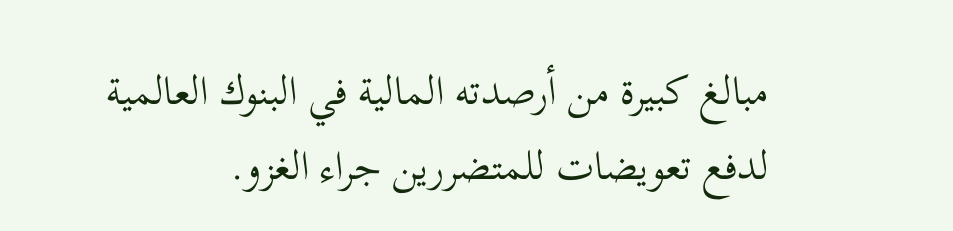مبالغ كبيرة من أرصدته المالية في البنوك العالمية
لدفع تعويضات للمتضررين جراء الغزو.